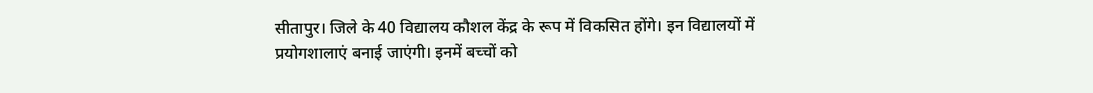सीतापुर। जिले के 40 विद्यालय कौशल केंद्र के रूप में विकसित होंगे। इन विद्यालयों में प्रयोगशालाएं बनाई जाएंगी। इनमें बच्चों को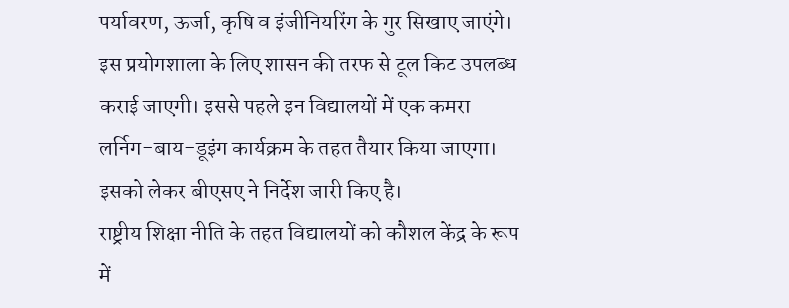पर्यावरण, ऊर्जा, कृषि व इंजीनियरिंग के गुर सिखाए जाएंगे। इस प्रयोगशाला के लिए शासन की तरफ से टूल किट उपलब्ध कराई जाएगी। इससे पहले इन विद्यालयों में एक कमरा लर्निग-बाय-डूइंग कार्यक्रम के तहत तैयार किया जाएगा। इसको लेकर बीएसए ने निर्देश जारी किए है।
राष्ट्रीय शिक्षा नीति के तहत विद्यालयों को कौशल केंद्र के रूप में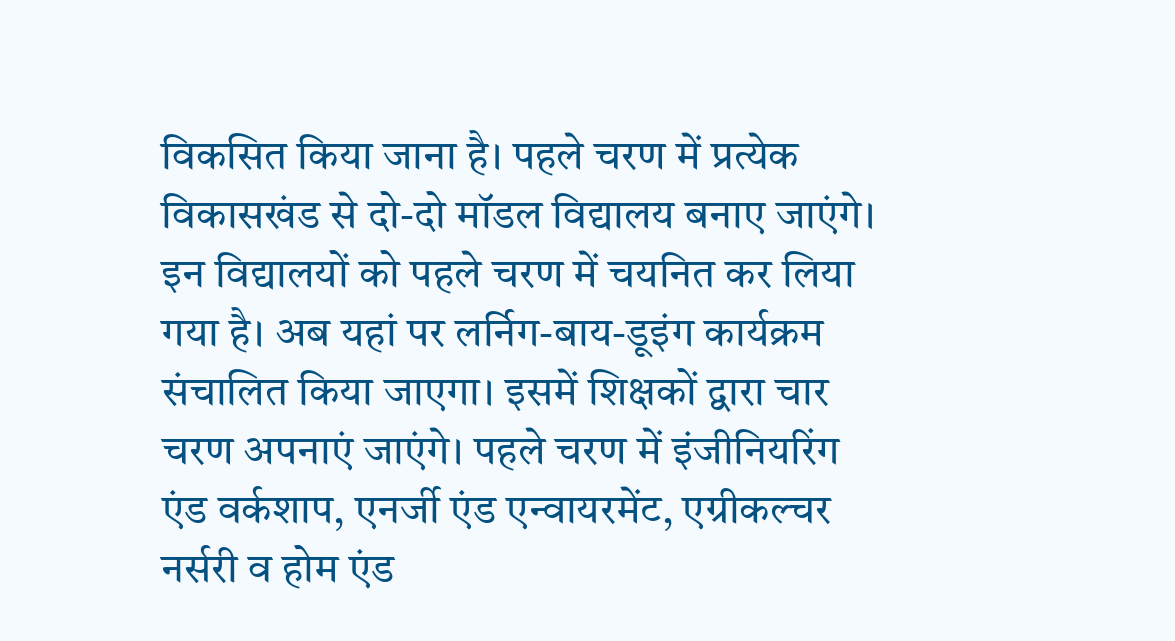विकसित किया जाना है। पहले चरण में प्रत्येक विकासखंड से दो-दो मॉडल विद्यालय बनाए जाएंगे। इन विद्यालयों को पहले चरण में चयनित कर लिया गया है। अब यहां पर लर्निग-बाय-डूइंग कार्यक्रम संचालित किया जाएगा। इसमें शिक्षकों द्वारा चार चरण अपनाएं जाएंगे। पहले चरण में इंजीनियरिंग एंड वर्कशाप, एनर्जी एंड एन्वायरमेंट, एग्रीकल्चर नर्सरी व होम एंड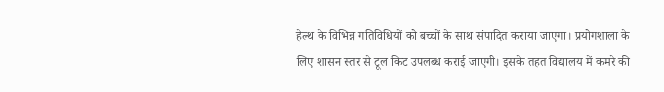हेल्थ के विभिन्न गतिविधियों को बच्चों के साथ संपादित कराया जाएगा। प्रयोगशाला के लिए शासन स्तर से टूल किट उपलब्ध कराई जाएगी। इसके तहत विद्यालय में कमरे की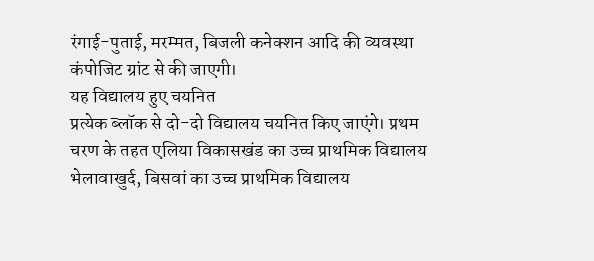रंगाई-पुताई, मरम्मत, बिजली कनेक्शन आदि की व्यवस्था कंपोजिट ग्रांट से की जाएगी।
यह विद्यालय हुए चयनित
प्रत्येक ब्लॉक से दो-दो विद्यालय चयनित किए जाएंगे। प्रथम चरण के तहत एलिया विकासखंड का उच्च प्राथमिक विद्यालय भेलावाखुर्द, बिसवां का उच्च प्राथमिक विद्यालय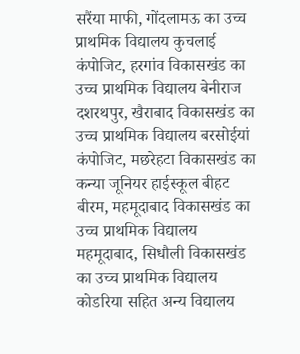सरैंया माफी, गोंदलामऊ का उच्च प्राथमिक विद्यालय कुचलाई कंपोजिट, हरगांव विकासखंड का उच्च प्राथमिक विद्यालय बेनीराज दशरथपुर, खैराबाद विकासखंड का उच्च प्राथमिक विद्यालय बरसोईयां कंपोजिट, मछरेहटा विकासखंड का कन्या जूनियर हाईस्कूल बीहट बीरम, महमूदाबाद विकासखंड का उच्च प्राथमिक विद्यालय महमूदाबाद, सिधौली विकासखंड का उच्च प्राथमिक विद्यालय कोडरिया सहित अन्य विद्यालय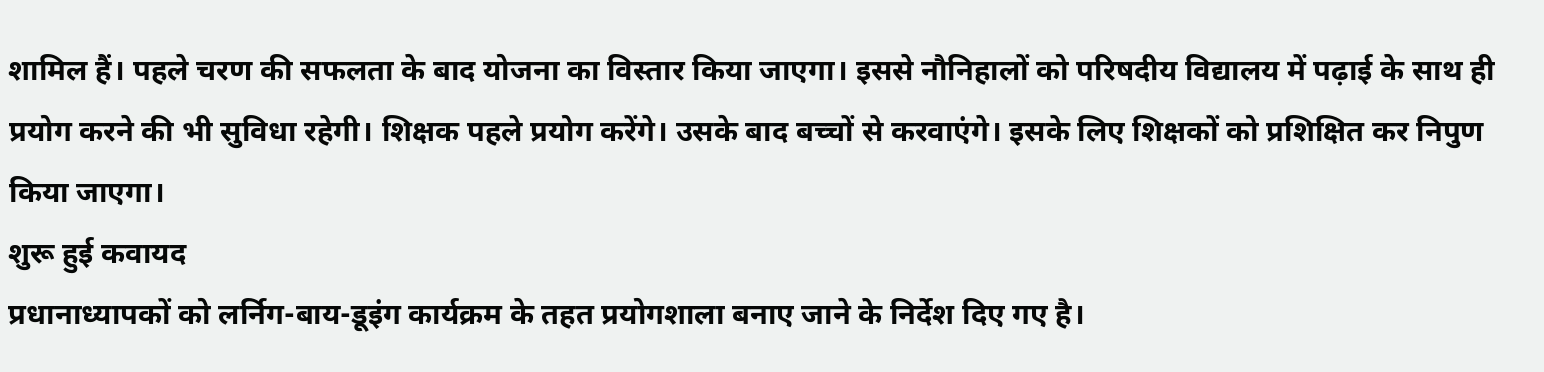शामिल हैं। पहले चरण की सफलता के बाद योजना का विस्तार किया जाएगा। इससे नौनिहालों को परिषदीय विद्यालय में पढ़ाई के साथ ही प्रयोग करने की भी सुविधा रहेगी। शिक्षक पहले प्रयोग करेंगे। उसके बाद बच्चों से करवाएंगे। इसके लिए शिक्षकों को प्रशिक्षित कर निपुण किया जाएगा।
शुरू हुई कवायद
प्रधानाध्यापकों को लर्निग-बाय-डूइंग कार्यक्रम के तहत प्रयोगशाला बनाए जाने के निर्देश दिए गए है।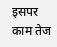इसपर काम तेज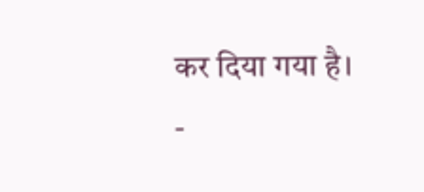कर दिया गया है।
-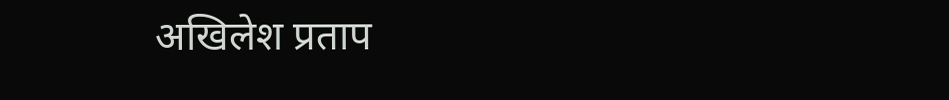अखिलेश प्रताप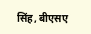सिंह, बीएसए